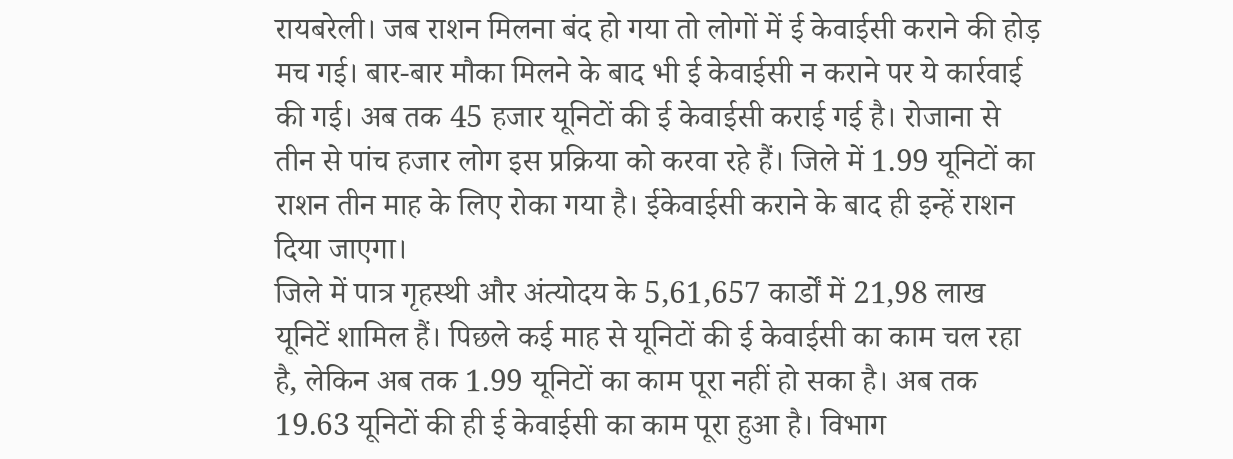रायबरेली। जब राशन मिलना बंद हो गया तो लोगों में ई केवाईसी कराने की होड़ मच गई। बार-बार मौका मिलने के बाद भी ई केवाईसी न कराने पर ये कार्रवाई की गई। अब तक 45 हजार यूनिटों की ई केवाईसी कराई गई है। रोजाना से तीन से पांच हजार लोग इस प्रक्रिया को करवा रहे हैं। जिले में 1.99 यूनिटों का राशन तीन माह के लिए रोका गया है। ईकेवाईसी कराने के बाद ही इन्हें राशन दिया जाएगा।
जिले में पात्र गृहस्थी और अंत्योदय के 5,61,657 कार्डों में 21,98 लाख यूनिटें शामिल हैं। पिछले कई माह से यूनिटों की ई केवाईसी का काम चल रहा है, लेकिन अब तक 1.99 यूनिटों का काम पूरा नहीं हो सका है। अब तक 19.63 यूनिटों की ही ई केवाईसी का काम पूरा हुआ है। विभाग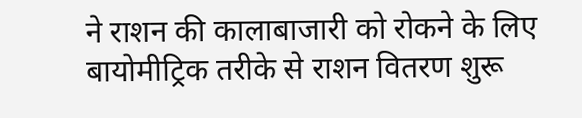ने राशन की कालाबाजारी को रोकने के लिए बायोमीट्रिक तरीके से राशन वितरण शुरू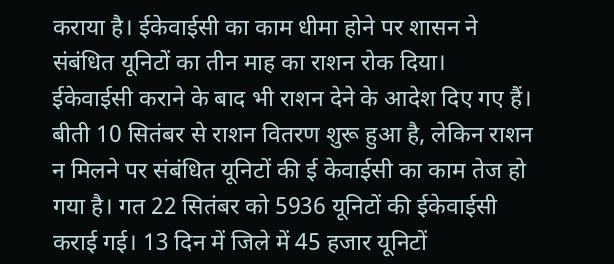कराया है। ईकेवाईसी का काम धीमा होने पर शासन ने संबंधित यूनिटों का तीन माह का राशन रोक दिया।
ईकेवाईसी कराने के बाद भी राशन देने के आदेश दिए गए हैं। बीती 10 सितंबर से राशन वितरण शुरू हुआ है, लेकिन राशन न मिलने पर संबंधित यूनिटों की ई केवाईसी का काम तेज हो गया है। गत 22 सितंबर को 5936 यूनिटों की ईकेवाईसी कराई गई। 13 दिन में जिले में 45 हजार यूनिटों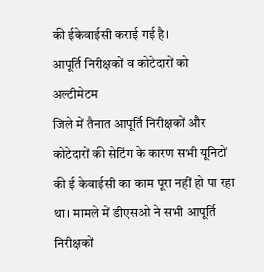की ईकेवाईसी कराई गई है।
आपूर्ति निरीक्षकों व कोटेदारों को अल्टीमेटम
जिले में तैनात आपूर्ति निरीक्षकों और कोटेदारों की सेटिंग के कारण सभी यूनिटों की ई केवाईसी का काम पूरा नहीं हो पा रहा था। मामले में डीएसओ ने सभी आपूर्ति निरीक्षकों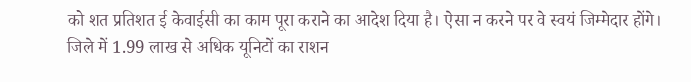को शत प्रतिशत ई केवाईसी का काम पूरा कराने का आदेश दिया है। ऐसा न करने पर वे स्वयं जिम्मेदार होंगे।
जिले में 1.99 लाख से अधिक यूनिटों का राशन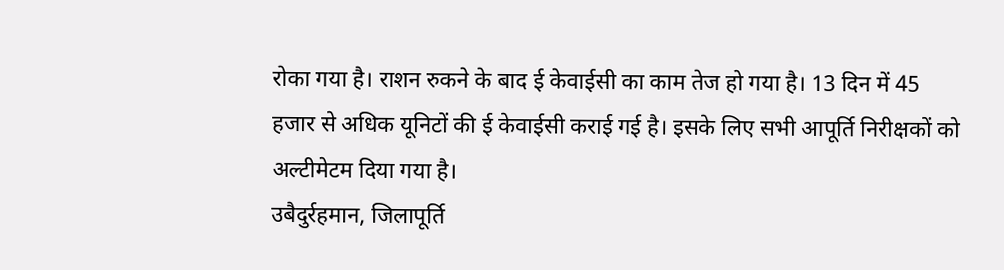रोका गया है। राशन रुकने के बाद ई केवाईसी का काम तेज हो गया है। 13 दिन में 45 हजार से अधिक यूनिटों की ई केवाईसी कराई गई है। इसके लिए सभी आपूर्ति निरीक्षकों को अल्टीमेटम दिया गया है।
उबैदुर्रहमान, जिलापूर्ति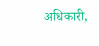अधिकारी,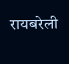रायबरेली